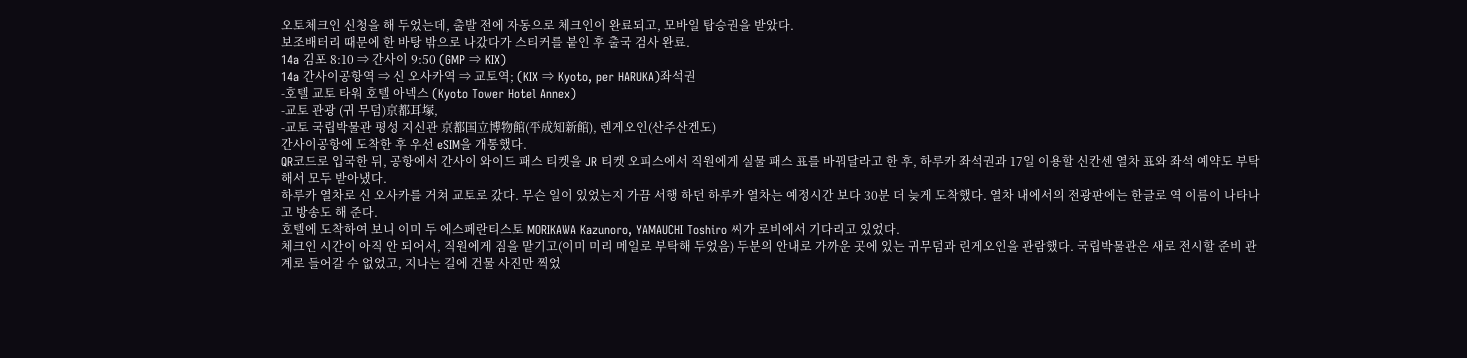오토체크인 신청을 해 두었는데, 출발 전에 자동으로 체크인이 완료되고, 모바일 탑승권을 받았다.
보조배터리 때문에 한 바탕 밖으로 나갔다가 스티커를 붙인 후 출국 검사 완료.
14a 김포 8:10 ⇒ 간사이 9:50 (GMP ⇒ KIX)
14a 간사이공항역 ⇒ 신 오사카역 ⇒ 교토역; (KIX ⇒ Kyoto, per HARUKA)좌석권
-호텔 교토 타워 호텔 아넥스 (Kyoto Tower Hotel Annex)
-교토 관광 (귀 무덤)京都耳塚,
-교토 국립박물관 평성 지신관 京都国立博物館(平成知新館), 렌게오인(산주산겐도)
간사이공항에 도착한 후 우선 eSIM을 개통했다.
QR코드로 입국한 뒤, 공항에서 간사이 와이드 패스 티켓을 JR 티켓 오피스에서 직원에게 실물 패스 표를 바꿔달라고 한 후, 하루카 좌석권과 17일 이용할 신칸센 열차 표와 좌석 예약도 부탁해서 모두 받아냈다.
하루카 열차로 신 오사카를 거쳐 교토로 갔다. 무슨 일이 있었는지 가끔 서행 하던 하루카 열차는 예정시간 보다 30분 더 늦게 도착했다. 열차 내에서의 전광판에는 한글로 역 이름이 나타나고 방송도 해 준다.
호텔에 도착하여 보니 이미 두 에스페란티스토 MORIKAWA Kazunoro, YAMAUCHI Toshiro 씨가 로비에서 기다리고 있었다.
체크인 시간이 아직 안 되어서, 직원에게 짐을 맡기고(이미 미리 메일로 부탁해 두었음) 두분의 안내로 가까운 곳에 있는 귀무덤과 린게오인을 관람했다. 국립박물관은 새로 전시할 준비 관계로 들어갈 수 없었고, 지나는 길에 건물 사진만 찍었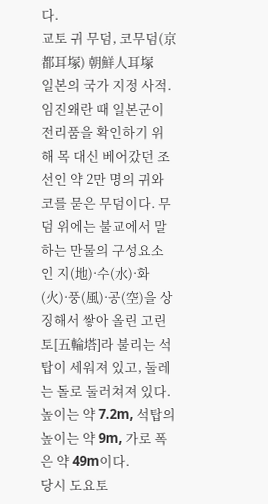다.
교토 귀 무덤, 코무덤(京都耳塚) 朝鮮人耳塚
일본의 국가 지정 사적. 임진왜란 때 일본군이 전리품을 확인하기 위해 목 대신 베어갔던 조선인 약 2만 명의 귀와 코를 묻은 무덤이다. 무덤 위에는 불교에서 말하는 만물의 구성요소인 지(地)·수(水)·화(火)·풍(風)·공(空)을 상징해서 쌓아 올린 고린토[五輪塔]라 불리는 석탑이 세워져 있고, 둘레는 돌로 둘러쳐져 있다. 높이는 약 7.2m, 석탑의 높이는 약 9m, 가로 폭은 약 49m이다.
당시 도요토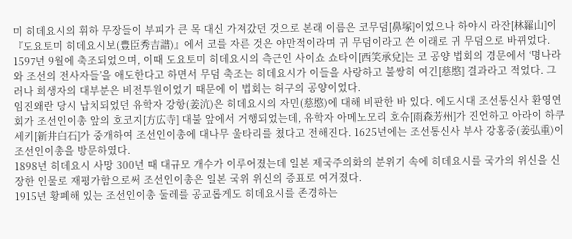미 히데요시의 휘하 무장들이 부피가 큰 목 대신 가져갔던 것으로 본래 이름은 코무덤[鼻塚]이었으나 하야시 라잔[林羅山]이 『도요토미 히데요시보(豊臣秀吉譜)』에서 코를 자른 것은 야만적이라며 귀 무덤이라고 쓴 이래로 귀 무덤으로 바뀌었다.
1597년 9월에 축조되었으며, 이때 도요토미 히데요시의 측근인 사이쇼 쇼타이[西笑承兌]는 코 공양 법회의 경문에서 ‘명나라와 조선의 전사자들’을 애도한다고 하면서 무덤 축조는 히데요시가 이들을 사랑하고 불쌍히 여긴[慈愍] 결과라고 적었다. 그러나 희생자의 대부분은 비전투원이었기 때문에 이 법회는 허구의 공양이었다.
임진왜란 당시 납치되었던 유학자 강항(姜沆)은 히데요시의 자민(慈愍)에 대해 비판한 바 있다. 에도시대 조선통신사 환영연회가 조선인이총 앞의 호코지[方広寺] 대불 앞에서 거행되었는데, 유학자 아메노모리 호슈[雨森芳州]가 진언하고 아라이 하쿠세키[新井白石]가 중개하여 조선인이총에 대나무 울타리를 쳤다고 전해진다. 1625년에는 조선통신사 부사 강홍중(姜弘重)이 조선인이총을 방문하였다.
1898년 히데요시 사망 300년 때 대규모 개수가 이루어졌는데 일본 제국주의화의 분위기 속에 히데요시를 국가의 위신을 신장한 인물로 재평가함으로써 조선인이총은 일본 국위 위신의 증표로 여겨졌다.
1915년 황폐해 있는 조선인이총 둘레를 공교롭게도 히데요시를 존경하는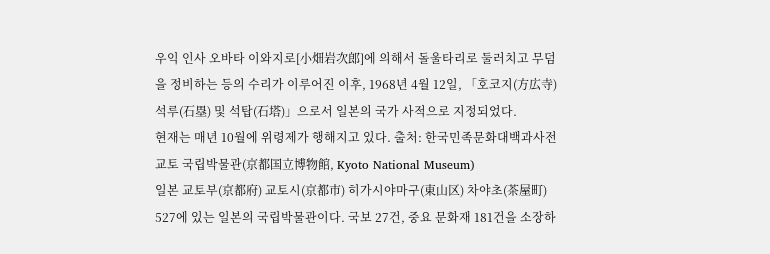우익 인사 오바타 이와지로[小畑岩次郎]에 의해서 돌울타리로 둘러치고 무덤을 정비하는 등의 수리가 이루어진 이후, 1968년 4월 12일, 「호코지(方広寺) 석루(石塁) 및 석탑(石塔)」으로서 일본의 국가 사적으로 지정되었다.
현재는 매년 10월에 위령제가 행해지고 있다. 출처: 한국민족문화대백과사전
교토 국립박물관(京都国立博物館, Kyoto National Museum)
일본 교토부(京都府) 교토시(京都市) 히가시야마구(東山区) 차야초(茶屋町) 527에 있는 일본의 국립박물관이다. 국보 27건, 중요 문화재 181건을 소장하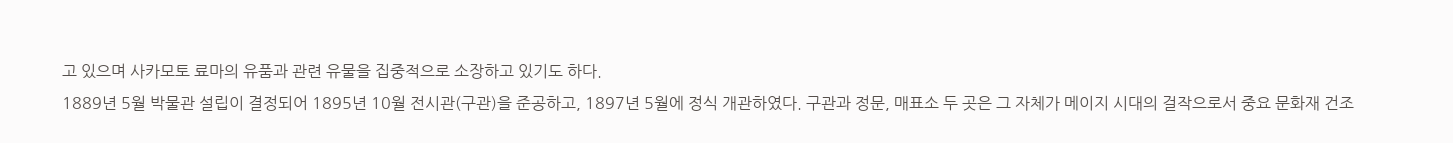고 있으며 사카모토 료마의 유품과 관련 유물을 집중적으로 소장하고 있기도 하다.
1889년 5월 박물관 설립이 결정되어 1895년 10월 전시관(구관)을 준공하고, 1897년 5월에 정식 개관하였다. 구관과 정문, 매표소 두 곳은 그 자체가 메이지 시대의 걸작으로서 중요 문화재 건조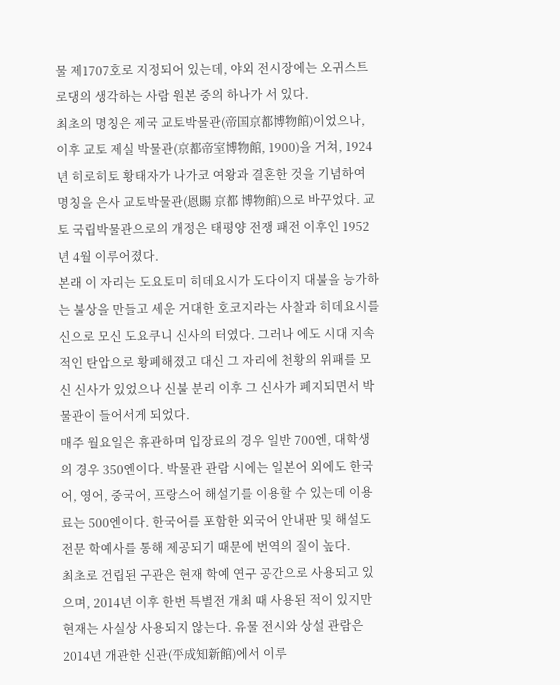물 제1707호로 지정되어 있는데, 야외 전시장에는 오귀스트 로댕의 생각하는 사람 원본 중의 하나가 서 있다.
최초의 명칭은 제국 교토박물관(帝国京都博物館)이었으나, 이후 교토 제실 박물관(京都帝室博物館, 1900)을 거쳐, 1924년 히로히토 황태자가 나가코 여왕과 결혼한 것을 기념하여 명칭을 은사 교토박물관(恩賜 京都 博物館)으로 바꾸었다. 교토 국립박물관으로의 개정은 태평양 전쟁 패전 이후인 1952년 4월 이루어졌다.
본래 이 자리는 도요토미 히데요시가 도다이지 대불을 능가하는 불상을 만들고 세운 거대한 호코지라는 사찰과 히데요시를 신으로 모신 도요쿠니 신사의 터였다. 그러나 에도 시대 지속적인 탄압으로 황폐해졌고 대신 그 자리에 천황의 위패를 모신 신사가 있었으나 신불 분리 이후 그 신사가 폐지되면서 박물관이 들어서게 되었다.
매주 월요일은 휴관하며 입장료의 경우 일반 700엔, 대학생의 경우 350엔이다. 박물관 관람 시에는 일본어 외에도 한국어, 영어, 중국어, 프랑스어 해설기를 이용할 수 있는데 이용료는 500엔이다. 한국어를 포함한 외국어 안내판 및 해설도 전문 학예사를 통해 제공되기 때문에 번역의 질이 높다.
최초로 건립된 구관은 현재 학예 연구 공간으로 사용되고 있으며, 2014년 이후 한번 특별전 개최 때 사용된 적이 있지만 현재는 사실상 사용되지 않는다. 유물 전시와 상설 관람은 2014년 개관한 신관(平成知新館)에서 이루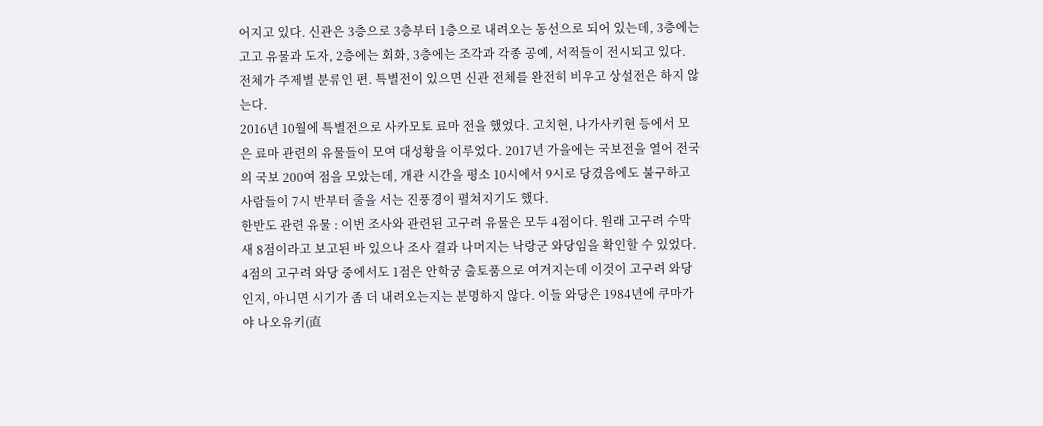어지고 있다. 신관은 3층으로 3층부터 1층으로 내려오는 동선으로 되어 있는데, 3층에는 고고 유물과 도자, 2층에는 회화, 3층에는 조각과 각종 공예, 서적들이 전시되고 있다. 전체가 주제별 분류인 편. 특별전이 있으면 신관 전체를 완전히 비우고 상설전은 하지 않는다.
2016년 10월에 특별전으로 사카모토 료마 전을 했었다. 고치현, 나가사키현 등에서 모은 료마 관련의 유물들이 모여 대성황을 이루었다. 2017년 가을에는 국보전을 열어 전국의 국보 200여 점을 모았는데, 개관 시간을 평소 10시에서 9시로 당겼음에도 불구하고 사람들이 7시 반부터 줄을 서는 진풍경이 펼쳐지기도 했다.
한반도 관련 유물 : 이번 조사와 관련된 고구려 유물은 모두 4점이다. 원래 고구려 수막새 8점이라고 보고된 바 있으나 조사 결과 나머지는 낙랑군 와당임을 확인할 수 있었다. 4점의 고구려 와당 중에서도 1점은 안학궁 출토품으로 여겨지는데 이것이 고구려 와당인지, 아니면 시기가 좀 더 내려오는지는 분명하지 않다. 이들 와당은 1984년에 쿠마가야 나오유키(直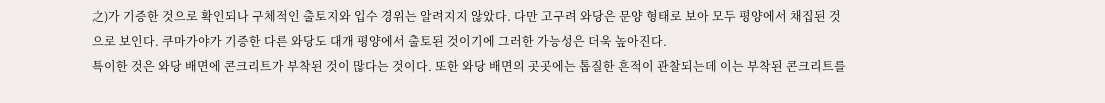之)가 기증한 것으로 확인되나 구체적인 출토지와 입수 경위는 알려지지 않았다. 다만 고구려 와당은 문양 형태로 보아 모두 평양에서 채집된 것으로 보인다. 쿠마가야가 기증한 다른 와당도 대개 평양에서 출토된 것이기에 그러한 가능성은 더욱 높아진다.
특이한 것은 와당 배면에 콘크리트가 부착된 것이 많다는 것이다. 또한 와당 배면의 곳곳에는 톱질한 흔적이 관찰되는데 이는 부착된 콘크리트를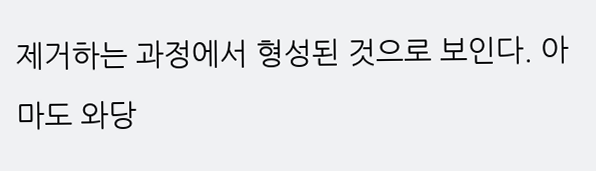제거하는 과정에서 형성된 것으로 보인다. 아마도 와당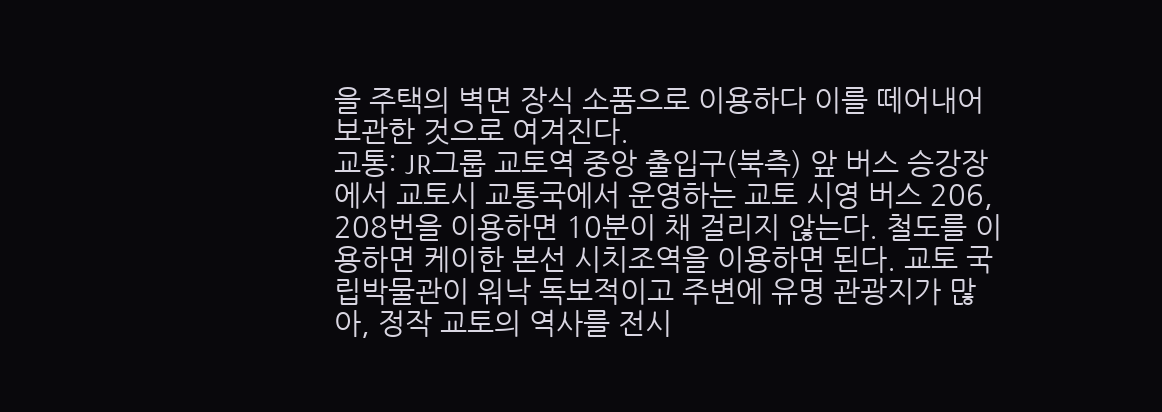을 주택의 벽면 장식 소품으로 이용하다 이를 떼어내어 보관한 것으로 여겨진다.
교통: JR그룹 교토역 중앙 출입구(북측) 앞 버스 승강장에서 교토시 교통국에서 운영하는 교토 시영 버스 206, 208번을 이용하면 10분이 채 걸리지 않는다. 철도를 이용하면 케이한 본선 시치조역을 이용하면 된다. 교토 국립박물관이 워낙 독보적이고 주변에 유명 관광지가 많아, 정작 교토의 역사를 전시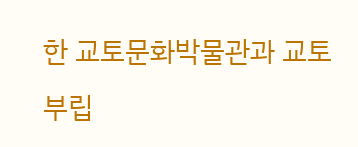한 교토문화박물관과 교토부립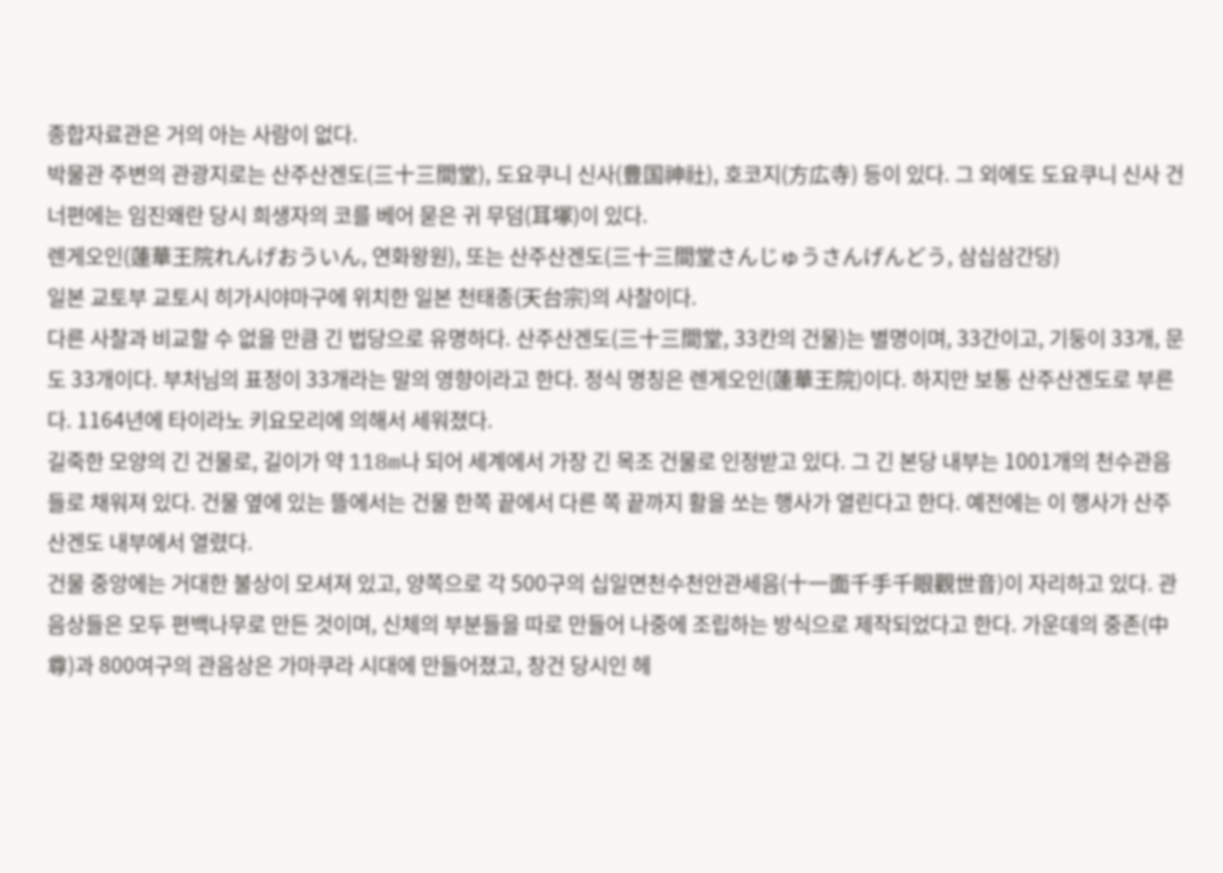종합자료관은 거의 아는 사람이 없다.
박물관 주변의 관광지로는 산주산겐도(三十三間堂), 도요쿠니 신사(豊国神社), 호코지(方広寺) 등이 있다. 그 외에도 도요쿠니 신사 건너편에는 임진왜란 당시 희생자의 코를 베어 묻은 귀 무덤(耳塚)이 있다.
렌게오인(蓮華王院れんげおういん, 연화왕원), 또는 산주산겐도(三十三間堂さんじゅうさんげんどう, 삼십삼간당)
일본 교토부 교토시 히가시야마구에 위치한 일본 천태종(天台宗)의 사찰이다.
다른 사찰과 비교할 수 없을 만큼 긴 법당으로 유명하다. 산주산겐도(三十三間堂, 33칸의 건물)는 별명이며, 33간이고, 기둥이 33개, 문도 33개이다. 부처님의 표정이 33개라는 말의 영향이라고 한다. 정식 명칭은 렌게오인(蓮華王院)이다. 하지만 보통 산주산겐도로 부른다. 1164년에 타이라노 키요모리에 의해서 세워졌다.
길죽한 모양의 긴 건물로, 길이가 약 118m나 되어 세계에서 가장 긴 목조 건물로 인정받고 있다. 그 긴 본당 내부는 1001개의 천수관음들로 채워져 있다. 건물 옆에 있는 뜰에서는 건물 한쪽 끝에서 다른 쪽 끝까지 활을 쏘는 행사가 열린다고 한다. 예전에는 이 행사가 산주산겐도 내부에서 열렸다.
건물 중앙에는 거대한 불상이 모셔져 있고, 양쪽으로 각 500구의 십일면천수천안관세음(十一面千手千眼觀世音)이 자리하고 있다. 관음상들은 모두 편백나무로 만든 것이며, 신체의 부분들을 따로 만들어 나중에 조립하는 방식으로 제작되었다고 한다. 가운데의 중존(中尊)과 800여구의 관음상은 가마쿠라 시대에 만들어졌고, 창건 당시인 헤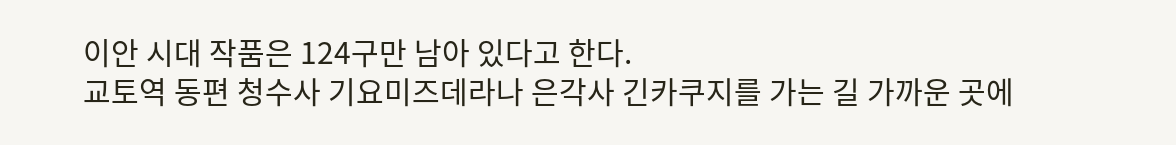이안 시대 작품은 124구만 남아 있다고 한다.
교토역 동편 청수사 기요미즈데라나 은각사 긴카쿠지를 가는 길 가까운 곳에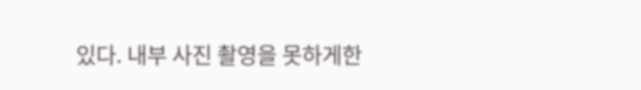있다. 내부 사진 촬영을 못하게한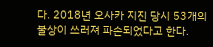다. 2018년 오사카 지진 당시 53개의 불상이 쓰러져 파손되었다고 한다.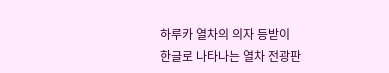하루카 열차의 의자 등받이
한글로 나타나는 열차 전광판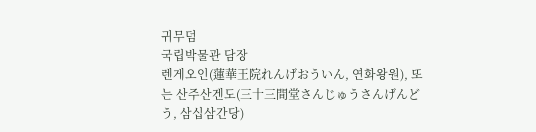귀무덤
국립박물관 담장
렌게오인(蓮華王院れんげおういん, 연화왕원), 또는 산주산겐도(三十三間堂さんじゅうさんげんどう, 삼십삼간당)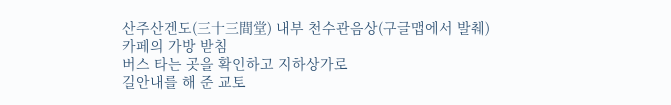산주산겐도(三十三間堂) 내부 천수관음상(구글맵에서 발췌)
카페의 가방 받침
버스 타는 곳을 확인하고 지하상가로
길안내를 해 준 교토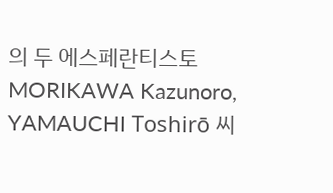의 두 에스페란티스토 MORIKAWA Kazunoro, YAMAUCHI Toshirō 씨